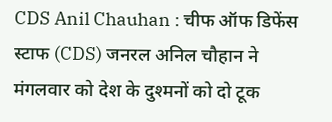CDS Anil Chauhan : चीफ ऑफ डिफेंस स्टाफ (CDS) जनरल अनिल चौहान ने मंगलवार को देश के दुश्मनों को दो टूक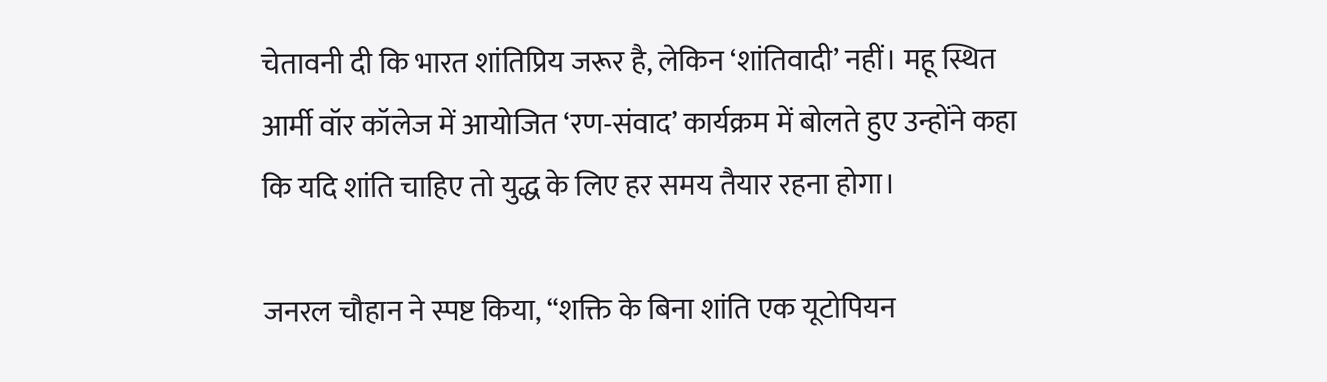चेतावनी दी कि भारत शांतिप्रिय जरूर है, लेकिन ‘शांतिवादी’ नहीं। महू स्थित आर्मी वॉर कॉलेज में आयोजित ‘रण-संवाद’ कार्यक्रम में बोलते हुए उन्होंने कहा कि यदि शांति चाहिए तो युद्ध के लिए हर समय तैयार रहना होगा।

जनरल चौहान ने स्पष्ट किया, “शक्ति के बिना शांति एक यूटोपियन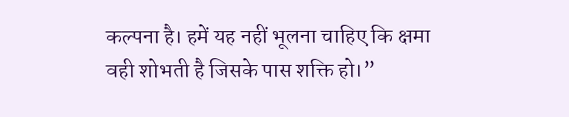कल्पना है। हमें यह नहीं भूलना चाहिए कि क्षमा वही शोभती है जिसके पास शक्ति हो।”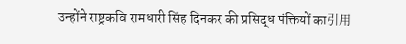उन्होंने राष्ट्रकवि रामधारी सिंह दिनकर की प्रसिद्ध पंक्तियों का引用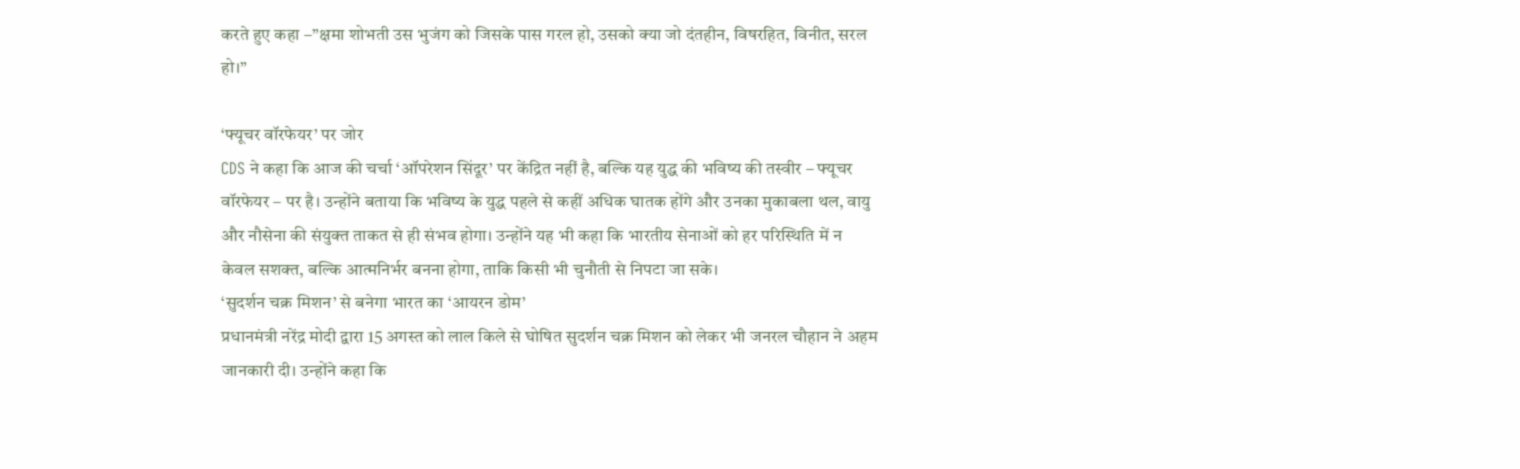करते हुए कहा –”क्षमा शोभती उस भुजंग को जिसके पास गरल हो, उसको क्या जो दंतहीन, विषरहित, विनीत, सरल हो।”

‘फ्यूचर वॉरफेयर’ पर जोर
CDS ने कहा कि आज की चर्चा ‘ऑपरेशन सिंदूर’ पर केंद्रित नहीं है, बल्कि यह युद्ध की भविष्य की तस्वीर – फ्यूचर वॉरफेयर – पर है। उन्होंने बताया कि भविष्य के युद्ध पहले से कहीं अधिक घातक होंगे और उनका मुकाबला थल, वायु और नौसेना की संयुक्त ताकत से ही संभव होगा। उन्होंने यह भी कहा कि भारतीय सेनाओं को हर परिस्थिति में न केवल सशक्त, बल्कि आत्मनिर्भर बनना होगा, ताकि किसी भी चुनौती से निपटा जा सके।
‘सुदर्शन चक्र मिशन’ से बनेगा भारत का ‘आयरन डोम’
प्रधानमंत्री नरेंद्र मोदी द्वारा 15 अगस्त को लाल किले से घोषित सुदर्शन चक्र मिशन को लेकर भी जनरल चौहान ने अहम जानकारी दी। उन्होंने कहा कि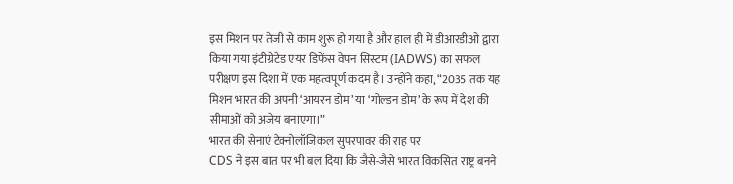इस मिशन पर तेजी से काम शुरू हो गया है और हाल ही में डीआरडीओ द्वारा किया गया इंटीग्रेटेड एयर डिफेंस वेपन सिस्टम (IADWS) का सफल परीक्षण इस दिशा में एक महत्वपूर्ण कदम है। उन्होंने कहा, “2035 तक यह मिशन भारत की अपनी ‘आयरन डोम’ या ‘गोल्डन डोम’ के रूप में देश की सीमाओं को अजेय बनाएगा।”
भारत की सेनाएं टेक्नोलॉजिकल सुपरपावर की राह पर
CDS ने इस बात पर भी बल दिया कि जैसे-जैसे भारत विकसित राष्ट्र बनने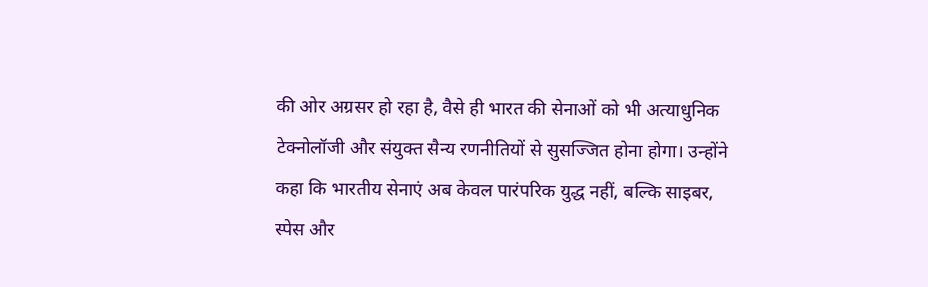की ओर अग्रसर हो रहा है, वैसे ही भारत की सेनाओं को भी अत्याधुनिक टेक्नोलॉजी और संयुक्त सैन्य रणनीतियों से सुसज्जित होना होगा। उन्होंने कहा कि भारतीय सेनाएं अब केवल पारंपरिक युद्ध नहीं, बल्कि साइबर, स्पेस और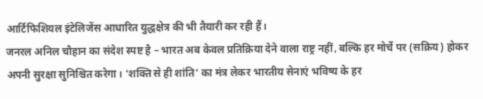आर्टिफिशियल इंटेलिजेंस आधारित युद्धक्षेत्र की भी तैयारी कर रही हैं।
जनरल अनिल चौहान का संदेश स्पष्ट है – भारत अब केवल प्रतिक्रिया देने वाला राष्ट्र नहीं, बल्कि हर मोर्चे पर (सक्रिय) होकर अपनी सुरक्षा सुनिश्चित करेगा। ‘शक्ति से ही शांति’ का मंत्र लेकर भारतीय सेनाएं भविष्य के हर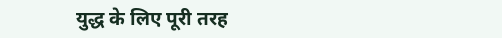युद्ध के लिए पूरी तरह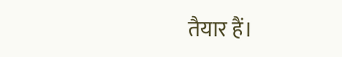तैयार हैं।